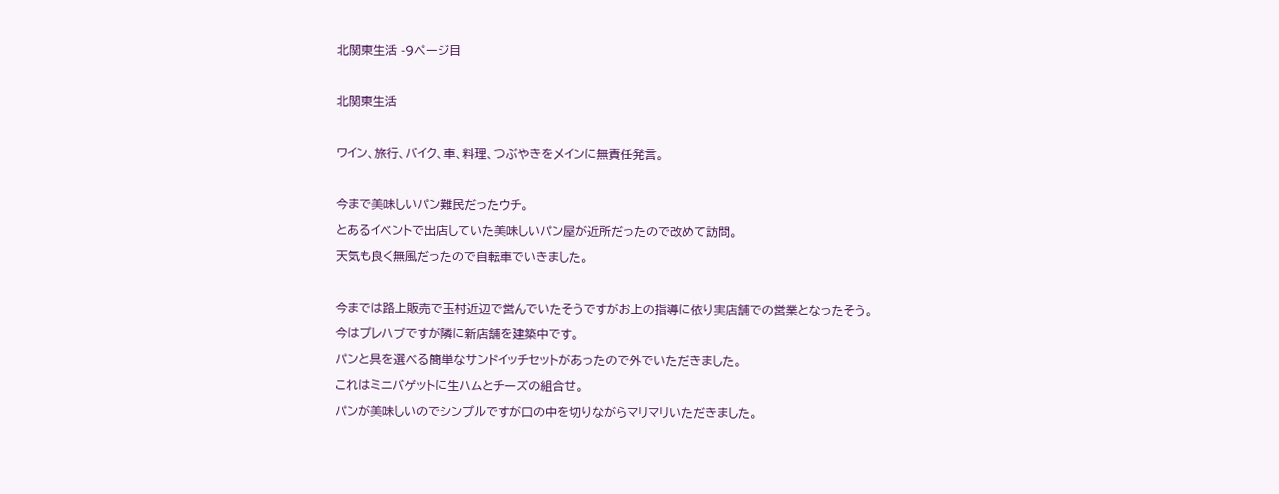北関東生活 -9ページ目

北関東生活

ワイン、旅行、バイク、車、料理、つぶやきをメインに無責任発言。

今まで美味しいパン難民だったウチ。
とあるイベントで出店していた美味しいパン屋が近所だったので改めて訪問。
天気も良く無風だったので自転車でいきました。

今までは路上販売で玉村近辺で営んでいたそうですがお上の指導に依り実店舗での営業となったそう。
今はプレハブですが隣に新店舗を建築中です。
パンと具を選べる簡単なサンドイッチセットがあったので外でいただきました。
これはミニバゲットに生ハムとチーズの組合せ。
パンが美味しいのでシンプルですが口の中を切りながらマリマリいただきました。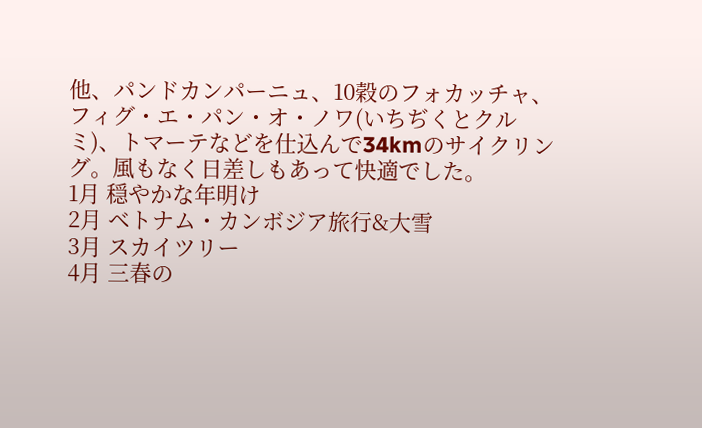他、パンドカンパーニュ、10穀のフォカッチャ、フィグ・エ・パン・オ・ノワ(いちぢくとクルミ)、トマーテなどを仕込んで34kmのサイクリング。風もなく日差しもあって快適でした。
1月 穏やかな年明け
2月 ベトナム・カンボジア旅行&大雪
3月 スカイツリー
4月 三春の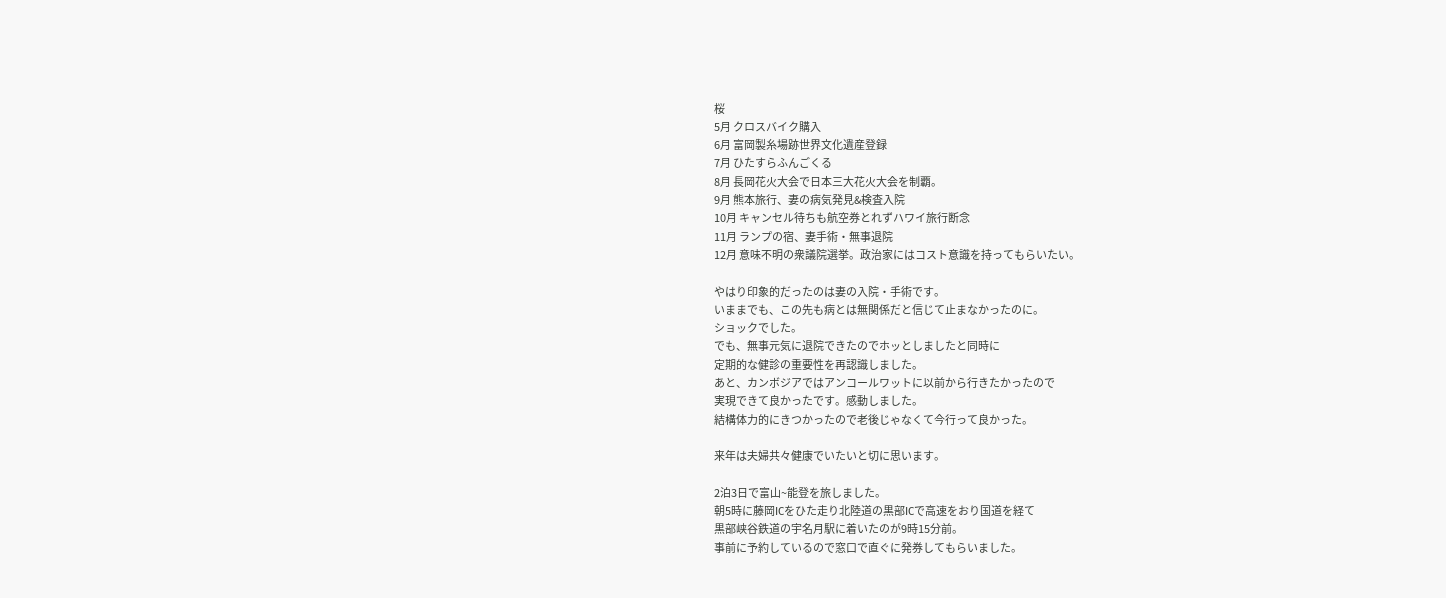桜
5月 クロスバイク購入
6月 富岡製糸場跡世界文化遺産登録
7月 ひたすらふんごくる
8月 長岡花火大会で日本三大花火大会を制覇。
9月 熊本旅行、妻の病気発見&検査入院
10月 キャンセル待ちも航空券とれずハワイ旅行断念
11月 ランプの宿、妻手術・無事退院
12月 意味不明の衆議院選挙。政治家にはコスト意識を持ってもらいたい。

やはり印象的だったのは妻の入院・手術です。
いままでも、この先も病とは無関係だと信じて止まなかったのに。
ショックでした。
でも、無事元気に退院できたのでホッとしましたと同時に
定期的な健診の重要性を再認識しました。
あと、カンボジアではアンコールワットに以前から行きたかったので
実現できて良かったです。感動しました。
結構体力的にきつかったので老後じゃなくて今行って良かった。

来年は夫婦共々健康でいたいと切に思います。

2泊3日で富山~能登を旅しました。
朝5時に藤岡ICをひた走り北陸道の黒部ICで高速をおり国道を経て
黒部峡谷鉄道の宇名月駅に着いたのが9時15分前。
事前に予約しているので窓口で直ぐに発券してもらいました。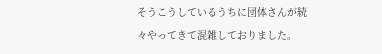そうこうしているうちに団体さんが続々やってきて混雑しておりました。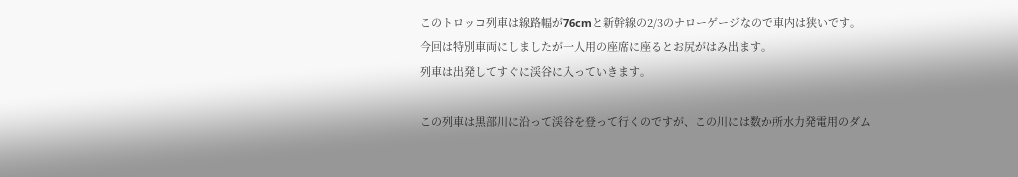このトロッコ列車は線路幅が76cmと新幹線の2/3のナローゲージなので車内は狭いです。
今回は特別車両にしましたが一人用の座席に座るとお尻がはみ出ます。
列車は出発してすぐに渓谷に入っていきます。

この列車は黒部川に沿って渓谷を登って行くのですが、この川には数か所水力発電用のダム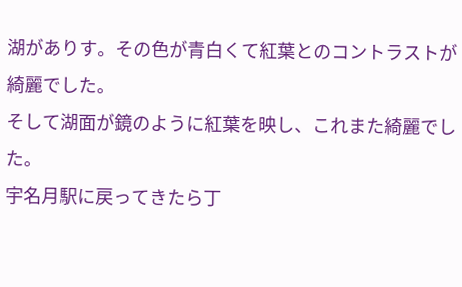湖がありす。その色が青白くて紅葉とのコントラストが綺麗でした。
そして湖面が鏡のように紅葉を映し、これまた綺麗でした。
宇名月駅に戻ってきたら丁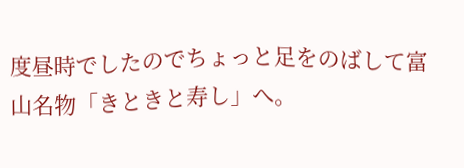度昼時でしたのでちょっと足をのばして富山名物「きときと寿し」へ。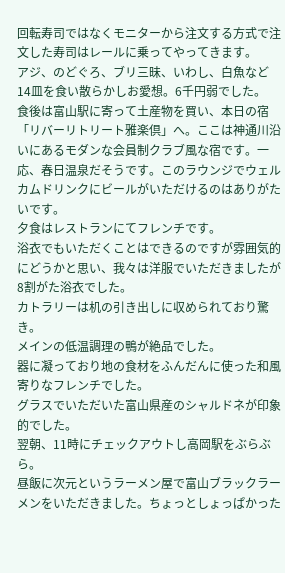回転寿司ではなくモニターから注文する方式で注文した寿司はレールに乗ってやってきます。
アジ、のどぐろ、ブリ三昧、いわし、白魚など14皿を食い散らかしお愛想。6千円弱でした。
食後は富山駅に寄って土産物を買い、本日の宿「リバーリトリート雅楽倶」へ。ここは神通川沿いにあるモダンな会員制クラブ風な宿です。一応、春日温泉だそうです。このラウンジでウェルカムドリンクにビールがいただけるのはありがたいです。
夕食はレストランにてフレンチです。
浴衣でもいただくことはできるのですが雰囲気的にどうかと思い、我々は洋服でいただきましたが
8割がた浴衣でした。
カトラリーは机の引き出しに収められており驚き。
メインの低温調理の鴨が絶品でした。
器に凝っており地の食材をふんだんに使った和風寄りなフレンチでした。
グラスでいただいた富山県産のシャルドネが印象的でした。
翌朝、11時にチェックアウトし高岡駅をぶらぶら。
昼飯に次元というラーメン屋で富山ブラックラーメンをいただきました。ちょっとしょっぱかった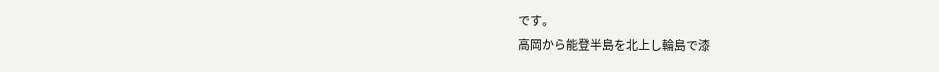です。
高岡から能登半島を北上し輪島で漆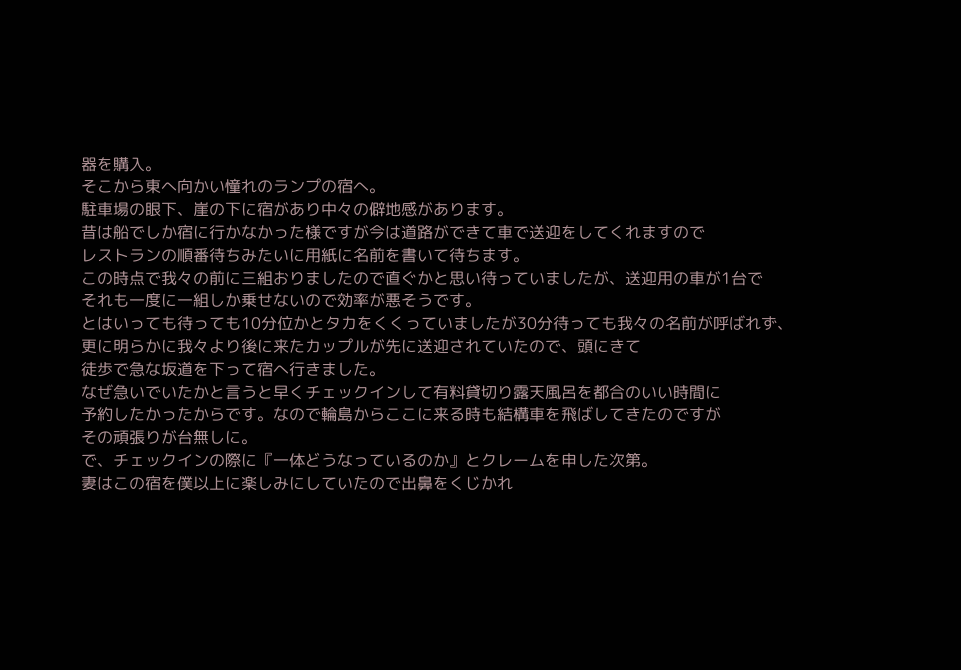器を購入。
そこから東へ向かい憧れのランプの宿へ。
駐車場の眼下、崖の下に宿があり中々の僻地感があります。
昔は船でしか宿に行かなかった様ですが今は道路ができて車で送迎をしてくれますので
レストランの順番待ちみたいに用紙に名前を書いて待ちます。
この時点で我々の前に三組おりましたので直ぐかと思い待っていましたが、送迎用の車が1台で
それも一度に一組しか乗せないので効率が悪そうです。
とはいっても待っても10分位かとタカをくくっていましたが30分待っても我々の名前が呼ばれず、
更に明らかに我々より後に来たカップルが先に送迎されていたので、頭にきて
徒歩で急な坂道を下って宿へ行きました。
なぜ急いでいたかと言うと早くチェックインして有料貸切り露天風呂を都合のいい時間に
予約したかったからです。なので輪島からここに来る時も結構車を飛ばしてきたのですが
その頑張りが台無しに。
で、チェックインの際に『一体どうなっているのか』とクレームを申した次第。
妻はこの宿を僕以上に楽しみにしていたので出鼻をくじかれ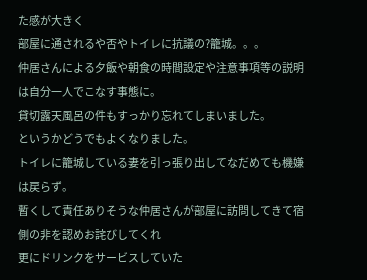た感が大きく
部屋に通されるや否やトイレに抗議の?籠城。。。
仲居さんによる夕飯や朝食の時間設定や注意事項等の説明は自分一人でこなす事態に。
貸切露天風呂の件もすっかり忘れてしまいました。
というかどうでもよくなりました。
トイレに籠城している妻を引っ張り出してなだめても機嫌は戻らず。
暫くして責任ありそうな仲居さんが部屋に訪問してきて宿側の非を認めお詫びしてくれ
更にドリンクをサービスしていた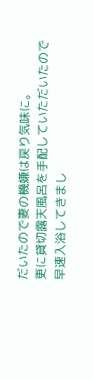だいたので妻の機嫌は戻り気味に。
更に貸切露天風呂を手配していただいたので早速入浴してきまし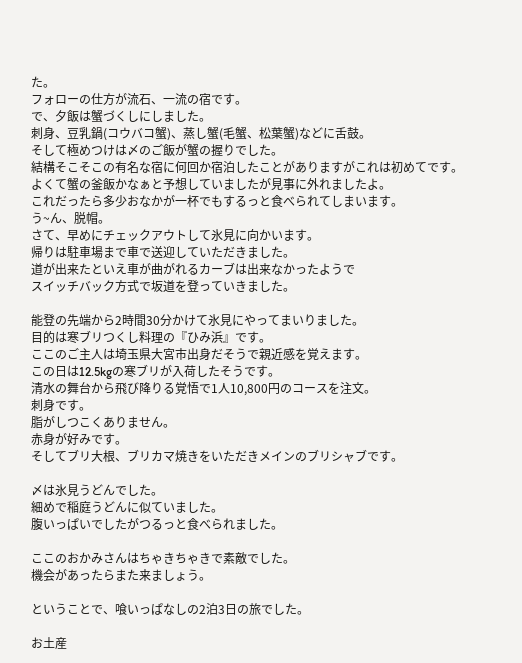た。
フォローの仕方が流石、一流の宿です。
で、夕飯は蟹づくしにしました。
刺身、豆乳鍋(コウバコ蟹)、蒸し蟹(毛蟹、松葉蟹)などに舌鼓。
そして極めつけは〆のご飯が蟹の握りでした。
結構そこそこの有名な宿に何回か宿泊したことがありますがこれは初めてです。
よくて蟹の釜飯かなぁと予想していましたが見事に外れましたよ。
これだったら多少おなかが一杯でもするっと食べられてしまいます。
う~ん、脱帽。
さて、早めにチェックアウトして氷見に向かいます。
帰りは駐車場まで車で送迎していただきました。
道が出来たといえ車が曲がれるカーブは出来なかったようで
スイッチバック方式で坂道を登っていきました。

能登の先端から2時間30分かけて氷見にやってまいりました。
目的は寒ブリつくし料理の『ひみ浜』です。
ここのご主人は埼玉県大宮市出身だそうで親近感を覚えます。
この日は12.5kgの寒ブリが入荷したそうです。
清水の舞台から飛び降りる覚悟で1人10,800円のコースを注文。
刺身です。
脂がしつこくありません。
赤身が好みです。
そしてブリ大根、ブリカマ焼きをいただきメインのブリシャブです。

〆は氷見うどんでした。
細めで稲庭うどんに似ていました。
腹いっぱいでしたがつるっと食べられました。

ここのおかみさんはちゃきちゃきで素敵でした。
機会があったらまた来ましょう。

ということで、喰いっぱなしの2泊3日の旅でした。

お土産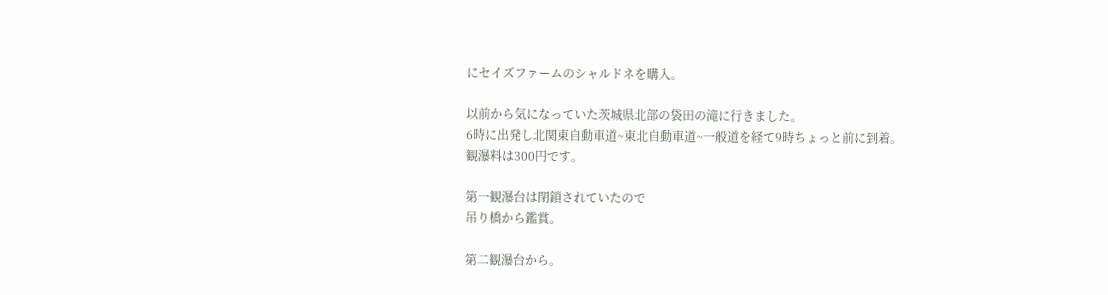にセイズファームのシャルドネを購入。

以前から気になっていた茨城県北部の袋田の滝に行きました。
6時に出発し北関東自動車道~東北自動車道~一般道を経て9時ちょっと前に到着。
観瀑料は300円です。

第一観瀑台は閉鎖されていたので
吊り橋から鑑賞。

第二観瀑台から。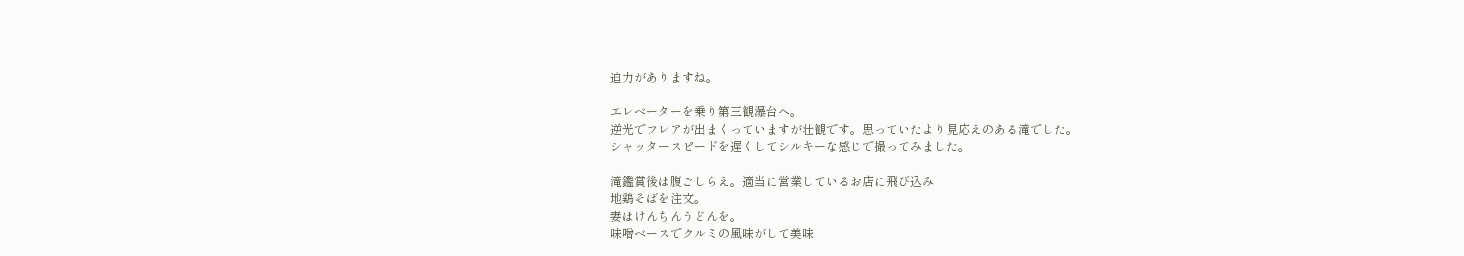迫力がありますね。

エレベーターを乗り第三観瀑台へ。
逆光でフレアが出まくっていますが壮観です。思っていたより見応えのある滝でした。
シャッタースピードを遅くしてシルキーな感じで撮ってみました。

滝鑑賞後は腹ごしらえ。適当に営業しているお店に飛び込み
地鶏そばを注文。
妻はけんちんうどんを。
味噌ベースでクルミの風味がして美味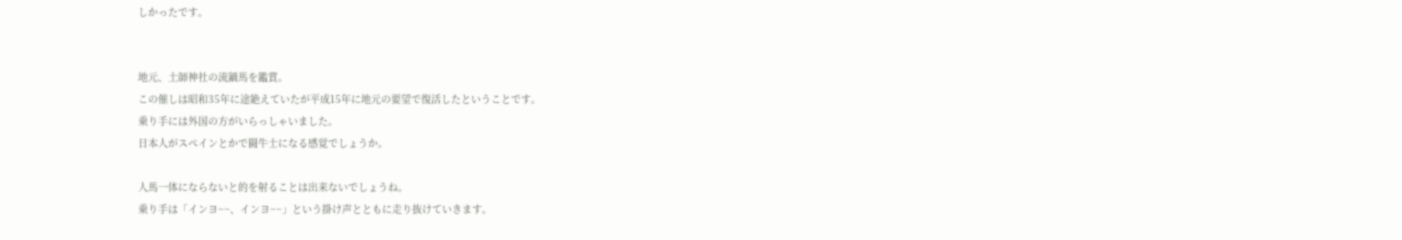しかったです。


地元、土師神社の流鏑馬を鑑賞。
この催しは昭和35年に途絶えていたが平成15年に地元の要望で復活したということです。
乗り手には外国の方がいらっしゃいました。
日本人がスペインとかで闘牛士になる感覚でしょうか。

人馬一体にならないと的を射ることは出来ないでしょうね。
乗り手は「インヨ~~、インヨ~~」という掛け声とともに走り抜けていきます。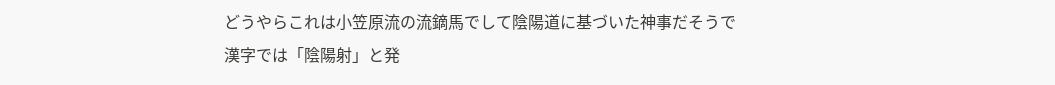どうやらこれは小笠原流の流鏑馬でして陰陽道に基づいた神事だそうで
漢字では「陰陽射」と発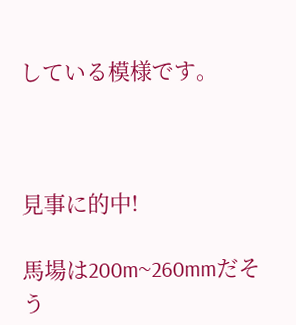している模様です。



見事に的中!

馬場は200m~260mmだそう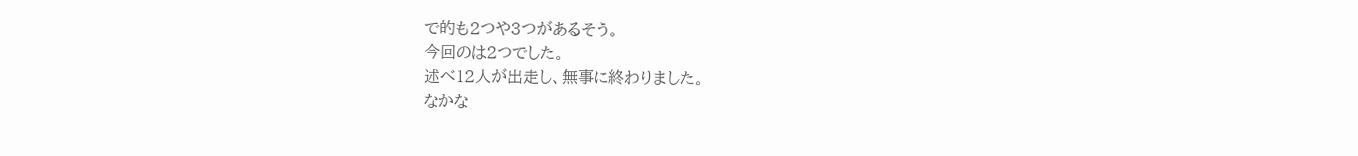で的も2つや3つがあるそう。
今回のは2つでした。
述べ12人が出走し、無事に終わりました。
なかな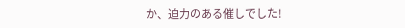か、迫力のある催しでした!